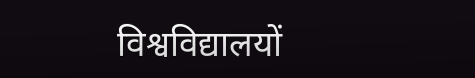विश्वविद्यालयों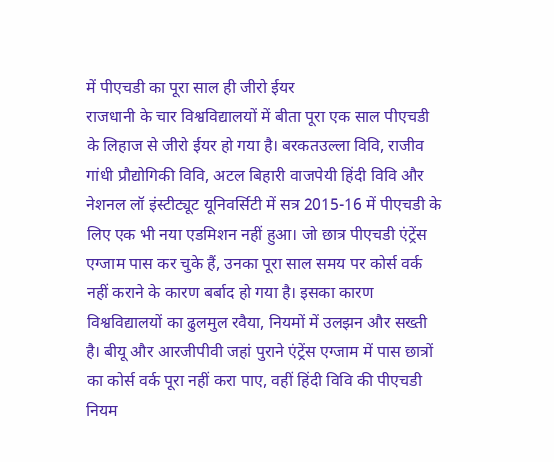में पीएचडी का पूरा साल ही जीरो ईयर
राजधानी के चार विश्वविद्यालयों में बीता पूरा एक साल पीएचडी के लिहाज से जीरो ईयर हो गया है। बरकतउल्ला विवि, राजीव गांधी प्रौद्योगिकी विवि, अटल बिहारी वाजपेयी हिंदी विवि और नेशनल लॉ इंस्टीट्यूट यूनिवर्सिटी में सत्र 2015-16 में पीएचडी के लिए एक भी नया एडमिशन नहीं हुआ। जो छात्र पीएचडी एंट्रेंस एग्जाम पास कर चुके हैं, उनका पूरा साल समय पर कोर्स वर्क नहीं कराने के कारण बर्बाद हो गया है। इसका कारण विश्वविद्यालयों का ढुलमुल रवैया, नियमों में उलझन और सख्ती है। बीयू और आरजीपीवी जहां पुराने एंट्रेंस एग्जाम में पास छात्रों का कोर्स वर्क पूरा नहीं करा पाए, वहीं हिंदी विवि की पीएचडी नियम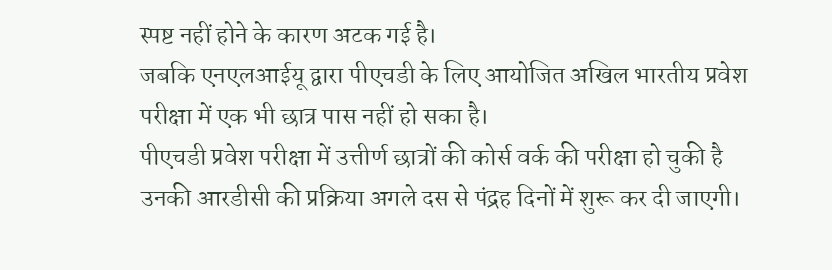स्पष्ट नहीं होने के कारण अटक गई है।
जबकि एनएलआईयू द्वारा पीएचडी के लिए आयोजित अखिल भारतीय प्रवेश परीक्षा में एक भी छात्र पास नहीं हो सका है।
पीएचडी प्रवेश परीक्षा में उत्तीर्ण छात्रों की कोर्स वर्क की परीक्षा हो चुकी है उनकी आरडीसी की प्रक्रिया अगले दस से पंद्रह दिनों में शुरू कर दी जाएगी।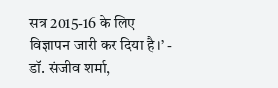सत्र 2015-16 के लिए विज्ञापन जारी कर दिया है।’ - डॉ. संजीव शर्मा,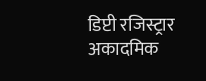डिप्टी रजिस्ट्रार अकादमिक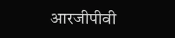आरजीपीवी